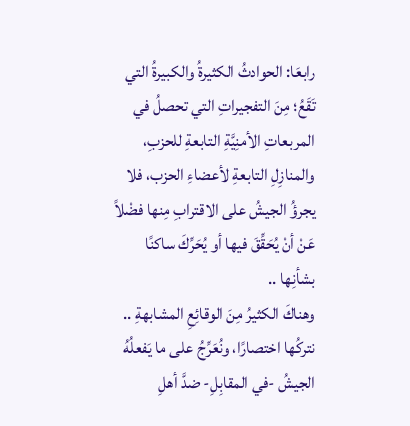رابعَا: الحوادثُ الكثيرةُ والكبيرةُ التي تَقَعُ؛ مِنَ التفجيراتِ التي تحصلُ في المربعاتِ الأمنِيَّةِ التابعةِ للحزبِ، والمنازِلِ التابعةِ لأعضاءِ الحزب، فلا يجرؤُ الجيشُ على الاقترابِ مِنها فضْلاً عَنْ أنْ يُحَقِّقَ فيها أو يُحَرِّكَ ساكنًا بشأنِها ..
وهناكَ الكثيرُ مِنَ الوقائِعِ المشابهةِ .. نتركُها اختصارًا، ونُعَرِّجُ على ما يَفعلُهُ الجيشُ -في المقابِلِ- ضدَّ أهلِ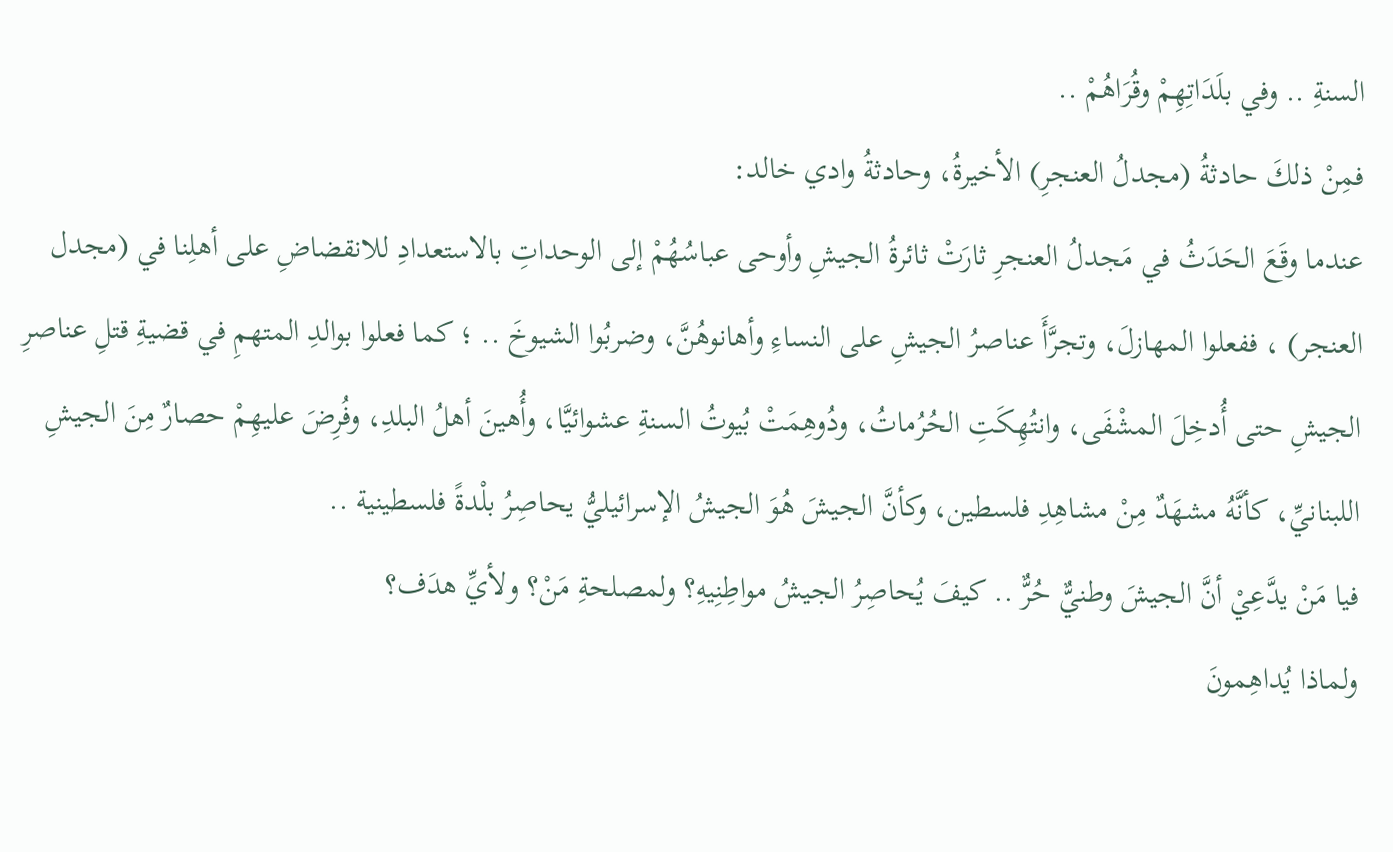السنةِ .. وفي بلَدَاتِهِمْ وقُرَاهُمْ ..
فمِنْ ذلكَ حادثةُ (مجدلُ العنجرِ) الأخيرةُ، وحادثةُ وادي خالد:
عندما وقَعَ الحَدَثُ في مَجدلُ العنجرِ ثارَتْ ثائرةُ الجيشِ وأوحى عباسُهُمْ إلى الوحداتِ بالاستعدادِ للانقضاضِ على أهلِنا في (مجدل العنجر) ، ففعلوا المهازلَ، وتجرَّأَ عناصرُ الجيشِ على النساءِ وأهانوهُنَّ، وضربُوا الشيوخَ .. ؛ كما فعلوا بوالدِ المتهمِ في قضيةِ قتلِ عناصرِ الجيشِ حتى أُدخِلَ المشْفَى، وانتُهِكَتِ الحُرُماتُ، ودُوهِمَتْ بُيوتُ السنةِ عشوائيَّا، وأُهينَ أهلُ البلدِ، وفُرِضَ عليهِمْ حصارٌ مِنَ الجيشِ اللبنانيِّ، كأنَّهُ مشهَدٌ مِنْ مشاهِدِ فلسطين، وكأنَّ الجيشَ هُوَ الجيشُ الإسرائيليُّ يحاصِرُ بلْدةً فلسطينية ..
فيا مَنْ يدَّعِيْ أنَّ الجيشَ وطنيٌّ حُرٌّ .. كيفَ يُحاصِرُ الجيشُ مواطِنِيهِ؟ ولمصلحةِ مَنْ؟ ولأيِّ هدَف؟
ولماذا يُداهِمونَ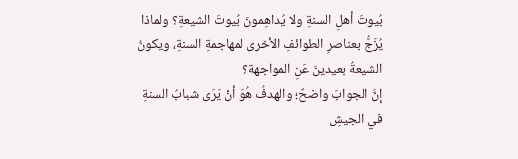بُيوتَ أهلِ السنةِ ولا يُداهِمونَ بُيوتَ الشيعةِ؟ ولماذا يُزَجُّ بعناصرِ الطوائفِ الأخرى لمهاجمةِ السنةِ، ويكونُ الشيعةُ بعيدينَ عَنِ المواجهة؟
إنَّ الجوابَ واضحٌ؛ والهدفُ هُوَ أنْ يَرَى شبابُ السنةِ في الجيشِ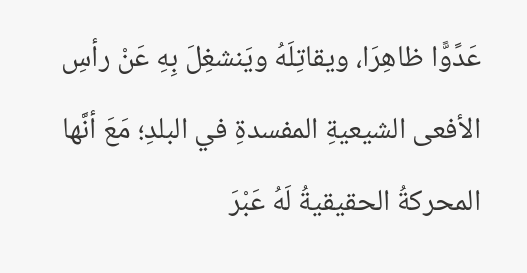عَدًوًّا ظاهِرَا، ويقاتِلَهُ ويَنشغِلَ بِهِ عَنْ رأسِ الأفعى الشيعيةِ المفسدةِ في البلدِ؛ مَعَ أنَّها المحركةُ الحقيقيةُ لَهُ عَبْرَ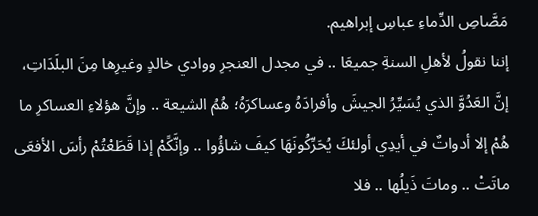مَصَّاصِ الدِّماءِ عباسِ إبراهيم.
إننا نقولُ لأهلِ السنةِ جميعَا .. في مجدل العنجرِ ووادي خالدٍ وغيرِها مِنَ البلَدَاتِ، إنَّ العَدُوَّ الذي يُسَيِّرُ الجيشَ وأفرادَهُ وعساكرَهُ؛ هُمُ الشيعة .. وإنَّ هؤلاءِ العساكرِ ما هُمْ إلا أدواتٌ في أيدِي أولئكَ يُحَرِّكُونَهَا كيفَ شاؤُوا .. وإنَّكًمْ إذا قَطَعْتُمْ رأسَ الأفعَى ماتَتْ .. وماتَ ذَيلُها .. فلا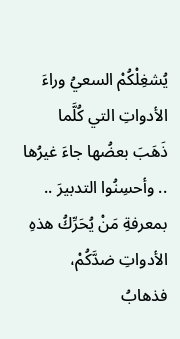يُشغِلْكُمْ السعيُ وراءَ الأدواتِ التي كُلَّما ذَهَبَ بعضُها جاءَ غيرُها .. وأحسِنُوا التدبيرَ .. بمعرفةِ مَنْ يُحَرِّكُ هذهِ الأدواتِ ضدَّكُمْ، فذهابُ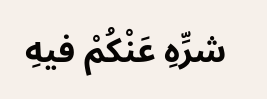شرِّهِ عَنْكُمْ فيهِ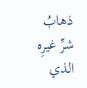ذهابُ شرِّ غيرِه الذي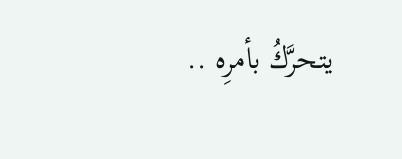يتحرَّكُ بأمرِه ..